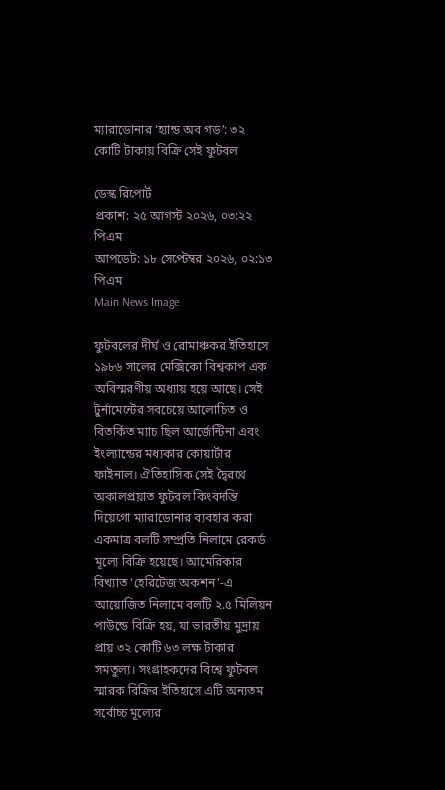ম্যারাডোনার ‘হ্যান্ড অব গড’: ৩২ কোটি টাকায় বিক্রি সেই ফুটবল

ডেস্ক রিপোর্ট
প্রকাশ: ২৫ আগস্ট ২০২৬, ০৩:২২ পিএম
আপডেট: ১৮ সেপ্টেম্বর ২০২৬, ০২:১৩ পিএম
Main News Image

ফুটবলের দীর্ঘ ও রোমাঞ্চকর ইতিহাসে ১৯৮৬ সালের মেক্সিকো বিশ্বকাপ এক অবিস্মরণীয় অধ্যায় হয়ে আছে। সেই টুর্নামেন্টের সবচেয়ে আলোচিত ও বিতর্কিত ম্যাচ ছিল আর্জেন্টিনা এবং ইংল্যান্ডের মধ্যকার কোয়ার্টার ফাইনাল। ঐতিহাসিক সেই দ্বৈরথে অকালপ্রয়াত ফুটবল কিংবদন্তি দিয়েগো ম্যারাডোনার ব্যবহার করা একমাত্র বলটি সম্প্রতি নিলামে রেকর্ড মূল্যে বিক্রি হয়েছে। আমেরিকার বিখ্যাত ‘হেরিটেজ অকশন’-এ আয়োজিত নিলামে বলটি ২.৫ মিলিয়ন পাউন্ডে বিক্রি হয়, যা ভারতীয় মুদ্রায় প্রায় ৩২ কোটি ৬৩ লক্ষ টাকার সমতুল্য। সংগ্রাহকদের বিশ্বে ফুটবল স্মারক বিক্রির ইতিহাসে এটি অন্যতম সর্বোচ্চ মূল্যের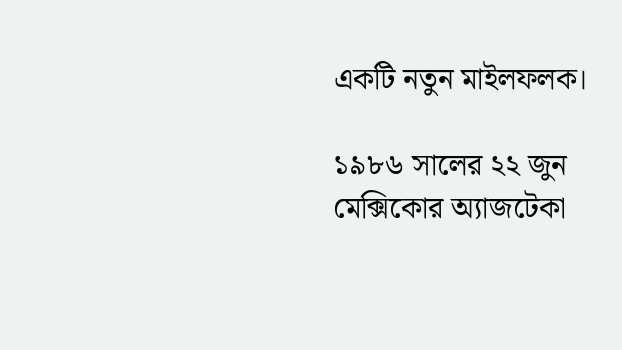একটি নতুন মাইলফলক।

১৯৮৬ সালের ২২ জুন মেক্সিকোর অ্যাজটেকা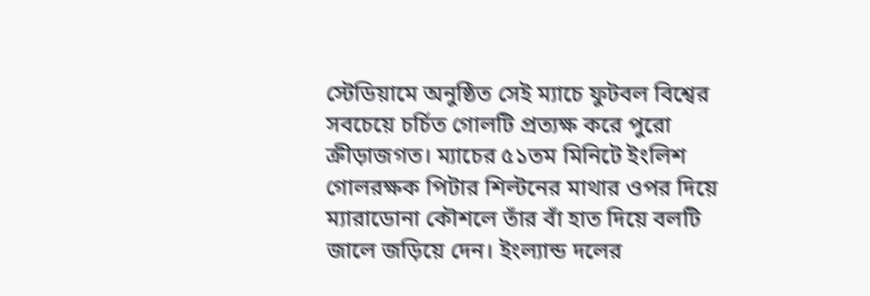স্টেডিয়ামে অনুষ্ঠিত সেই ম্যাচে ফুটবল বিশ্বের সবচেয়ে চর্চিত গোলটি প্রত্যক্ষ করে পুরো ক্রীড়াজগত। ম্যাচের ৫১তম মিনিটে ইংলিশ গোলরক্ষক পিটার শিল্টনের মাথার ওপর দিয়ে ম্যারাডোনা কৌশলে তাঁর বাঁ হাত দিয়ে বলটি জালে জড়িয়ে দেন। ইংল্যান্ড দলের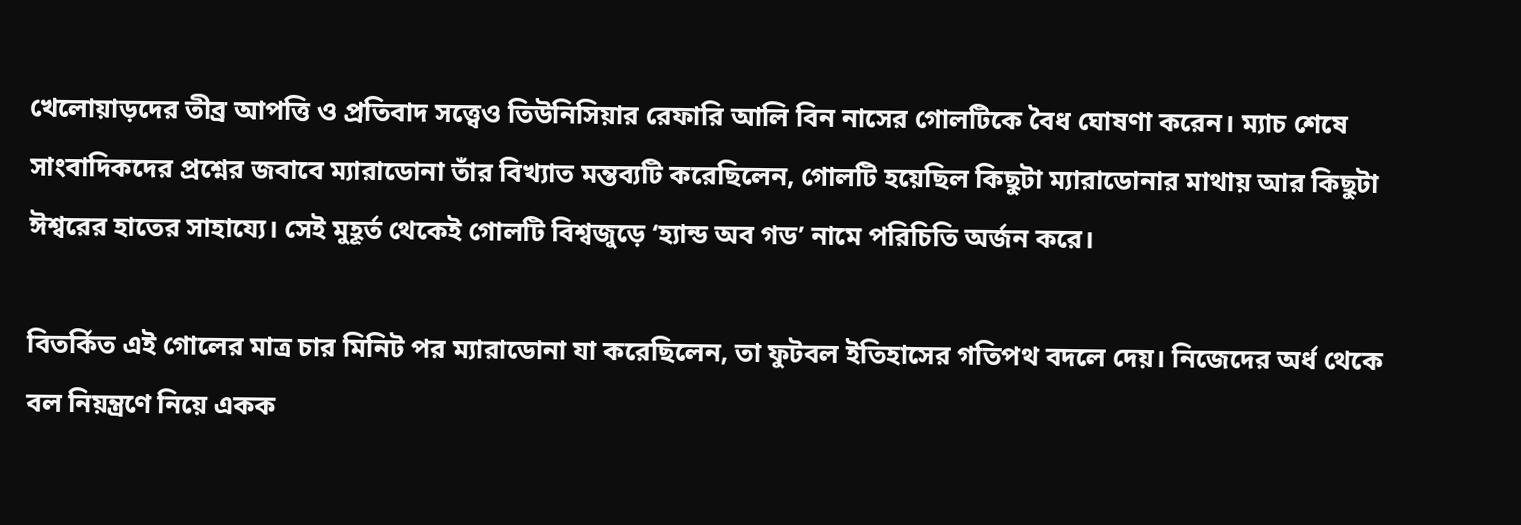খেলোয়াড়দের তীব্র আপত্তি ও প্রতিবাদ সত্ত্বেও তিউনিসিয়ার রেফারি আলি বিন নাসের গোলটিকে বৈধ ঘোষণা করেন। ম্যাচ শেষে সাংবাদিকদের প্রশ্নের জবাবে ম্যারাডোনা তাঁর বিখ্যাত মন্তব্যটি করেছিলেন, গোলটি হয়েছিল কিছুটা ম্যারাডোনার মাথায় আর কিছুটা ঈশ্বরের হাতের সাহায্যে। সেই মুহূর্ত থেকেই গোলটি বিশ্বজুড়ে ‘হ্যান্ড অব গড’ নামে পরিচিতি অর্জন করে।

বিতর্কিত এই গোলের মাত্র চার মিনিট পর ম্যারাডোনা যা করেছিলেন, তা ফুটবল ইতিহাসের গতিপথ বদলে দেয়। নিজেদের অর্ধ থেকে বল নিয়ন্ত্রণে নিয়ে একক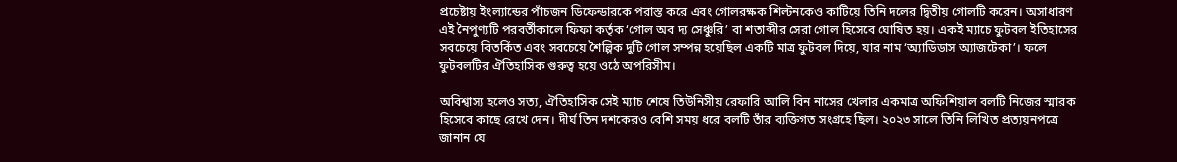প্রচেষ্টায় ইংল্যান্ডের পাঁচজন ডিফেন্ডারকে পরাস্ত করে এবং গোলরক্ষক শিল্টনকেও কাটিয়ে তিনি দলের দ্বিতীয় গোলটি করেন। অসাধারণ এই নৈপুণ্যটি পরবর্তীকালে ফিফা কর্তৃক ‘গোল অব দ্য সেঞ্চুরি’ বা শতাব্দীর সেরা গোল হিসেবে ঘোষিত হয়। একই ম্যাচে ফুটবল ইতিহাসের সবচেয়ে বিতর্কিত এবং সবচেয়ে শৈল্পিক দুটি গোল সম্পন্ন হয়েছিল একটি মাত্র ফুটবল দিয়ে, যার নাম ‘অ্যাডিডাস অ্যাজটেকা’। ফলে ফুটবলটির ঐতিহাসিক গুরুত্ব হয়ে ওঠে অপরিসীম।

অবিশ্বাস্য হলেও সত্য, ঐতিহাসিক সেই ম্যাচ শেষে তিউনিসীয় রেফারি আলি বিন নাসের খেলার একমাত্র অফিশিয়াল বলটি নিজের স্মারক হিসেবে কাছে রেখে দেন। দীর্ঘ তিন দশকেরও বেশি সময় ধরে বলটি তাঁর ব্যক্তিগত সংগ্রহে ছিল। ২০২৩ সালে তিনি লিখিত প্রত্যয়নপত্রে জানান যে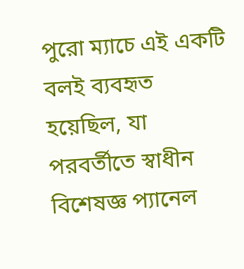পুরো ম্যাচে এই একটি বলই ব্যবহৃত হয়েছিল, যা পরবর্তীতে স্বাধীন বিশেষজ্ঞ প্যানেল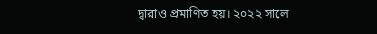দ্বারাও প্রমাণিত হয়। ২০২২ সালে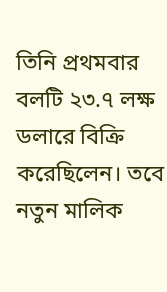তিনি প্রথমবার বলটি ২৩.৭ লক্ষ ডলারে বিক্রি করেছিলেন। তবে নতুন মালিক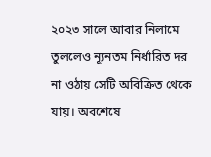২০২৩ সালে আবার নিলামে তুললেও ন্যূনতম নির্ধারিত দর না ওঠায় সেটি অবিক্রিত থেকে যায়। অবশেষে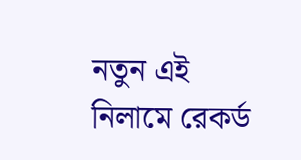নতুন এই নিলামে রেকর্ড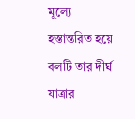মূল্যে হস্তান্তরিত হয়ে বলটি তার দীর্ঘ যাত্রার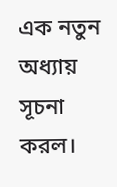এক নতুন অধ্যায় সূচনা করল।